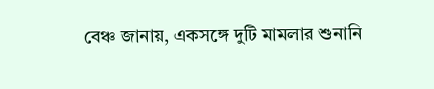বেঞ্চ জানায়, একসঙ্গে দুটি মামলার শুনানি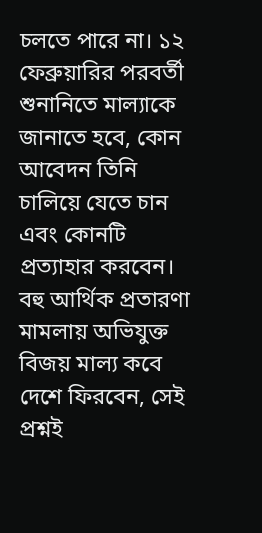চলতে পারে না। ১২ ফেব্রুয়ারির পরবর্তী শুনানিতে মাল্যাকে জানাতে হবে, কোন আবেদন তিনি চালিয়ে যেতে চান এবং কোনটি প্রত্যাহার করবেন।
বহু আর্থিক প্রতারণা মামলায় অভিযুক্ত বিজয় মাল্য কবে দেশে ফিরবেন, সেই প্রশ্নই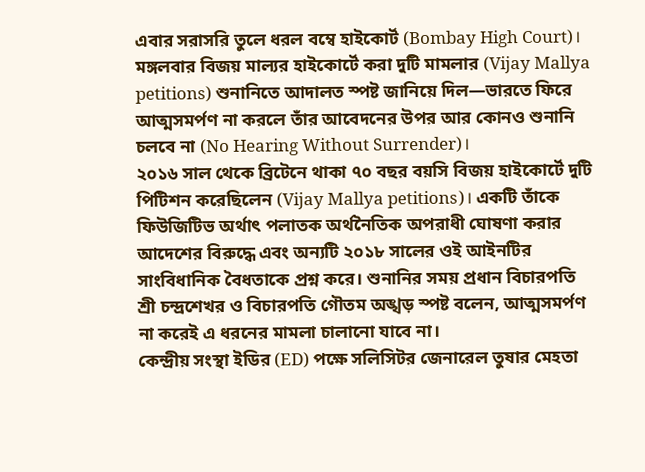এবার সরাসরি তুলে ধরল বম্বে হাইকোর্ট (Bombay High Court)। মঙ্গলবার বিজয় মাল্যর হাইকোর্টে করা দুটি মামলার (Vijay Mallya petitions) শুনানিতে আদালত স্পষ্ট জানিয়ে দিল—ভারতে ফিরে আত্মসমর্পণ না করলে তাঁর আবেদনের উপর আর কোনও শুনানি চলবে না (No Hearing Without Surrender)।
২০১৬ সাল থেকে ব্রিটেনে থাকা ৭০ বছর বয়সি বিজয় হাইকোর্টে দুটি পিটিশন করেছিলেন (Vijay Mallya petitions)। একটি তাঁকে ফিউজিটিভ অর্থাৎ পলাতক অর্থনৈতিক অপরাধী ঘোষণা করার আদেশের বিরুদ্ধে এবং অন্যটি ২০১৮ সালের ওই আইনটির সাংবিধানিক বৈধতাকে প্রশ্ন করে। শুনানির সময় প্রধান বিচারপতি শ্রী চন্দ্রশেখর ও বিচারপতি গৌতম অঙ্খড় স্পষ্ট বলেন, আত্মসমর্পণ না করেই এ ধরনের মামলা চালানো যাবে না।
কেন্দ্রীয় সংস্থা ইডির (ED) পক্ষে সলিসিটর জেনারেল তুষার মেহতা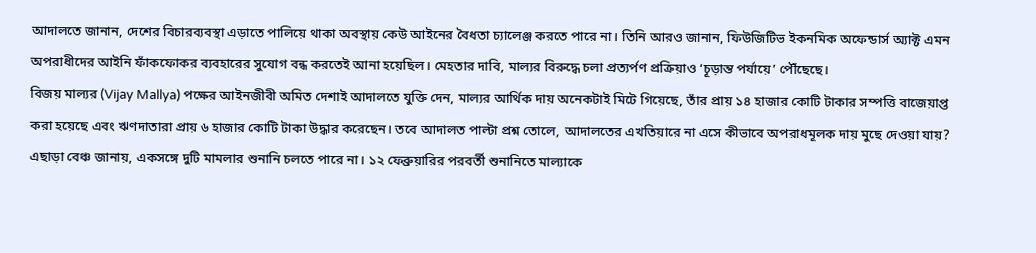আদালতে জানান, দেশের বিচারব্যবস্থা এড়াতে পালিয়ে থাকা অবস্থায় কেউ আইনের বৈধতা চ্যালেঞ্জ করতে পারে না। তিনি আরও জানান, ফিউজিটিভ ইকনমিক অফেন্ডার্স অ্যাক্ট এমন অপরাধীদের আইনি ফাঁকফোকর ব্যবহারের সুযোগ বন্ধ করতেই আনা হয়েছিল। মেহতার দাবি, মাল্যর বিরুদ্ধে চলা প্রত্যর্পণ প্রক্রিয়াও ‘চূড়ান্ত পর্যায়ে’ পৌঁছেছে।
বিজয় মাল্যর (Vijay Mallya) পক্ষের আইনজীবী অমিত দেশাই আদালতে যুক্তি দেন, মাল্যর আর্থিক দায় অনেকটাই মিটে গিয়েছে, তাঁর প্রায় ১৪ হাজার কোটি টাকার সম্পত্তি বাজেয়াপ্ত করা হয়েছে এবং ঋণদাতারা প্রায় ৬ হাজার কোটি টাকা উদ্ধার করেছেন। তবে আদালত পাল্টা প্রশ্ন তোলে, আদালতের এখতিয়ারে না এসে কীভাবে অপরাধমূলক দায় মুছে দেওয়া যায়?
এছাড়া বেঞ্চ জানায়, একসঙ্গে দুটি মামলার শুনানি চলতে পারে না। ১২ ফেব্রুয়ারির পরবর্তী শুনানিতে মাল্যাকে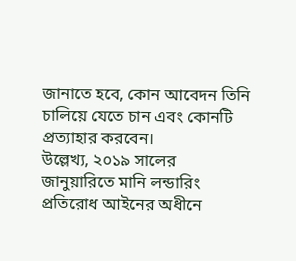জানাতে হবে, কোন আবেদন তিনি চালিয়ে যেতে চান এবং কোনটি প্রত্যাহার করবেন।
উল্লেখ্য, ২০১৯ সালের জানুয়ারিতে মানি লন্ডারিং প্রতিরোধ আইনের অধীনে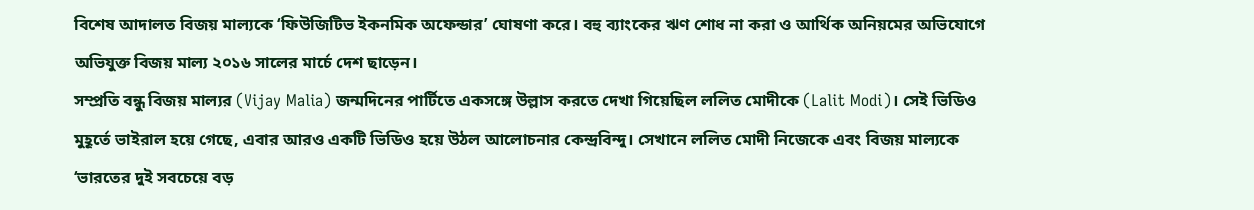বিশেষ আদালত বিজয় মাল্যকে ‘ফিউজিটিভ ইকনমিক অফেন্ডার’ ঘোষণা করে। বহু ব্যাংকের ঋণ শোধ না করা ও আর্থিক অনিয়মের অভিযোগে অভিযুক্ত বিজয় মাল্য ২০১৬ সালের মার্চে দেশ ছাড়েন।
সম্প্রতি বন্ধু বিজয় মাল্যর (Vijay Malia) জন্মদিনের পার্টিতে একসঙ্গে উল্লাস করতে দেখা গিয়েছিল ললিত মোদীকে (Lalit Modi)। সেই ভিডিও মুহূর্তে ভাইরাল হয়ে গেছে, এবার আরও একটি ভিডিও হয়ে উঠল আলোচনার কেন্দ্রবিন্দু। সেখানে ললিত মোদী নিজেকে এবং বিজয় মাল্যকে ‘ভারতের দুই সবচেয়ে বড়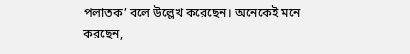পলাতক’ বলে উল্লেখ করেছেন। অনেকেই মনে করছেন,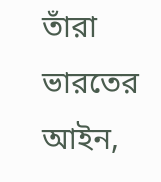তাঁরা ভারতের আইন,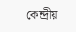কেন্দ্রীয়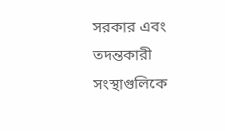সরকার এবং তদন্তকারী সংস্থাগুলিকে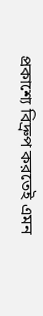প্রকাশ্যে বিদ্রুপ করতেই এমন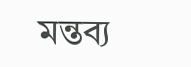মন্তব্য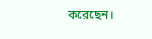করেছেন।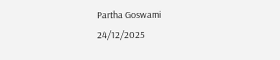Partha Goswami
24/12/2025